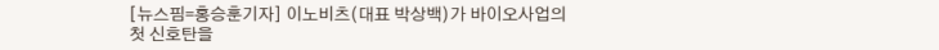[뉴스핌=홍승훈기자] 이노비츠(대표 박상백)가 바이오사업의 첫 신호탄을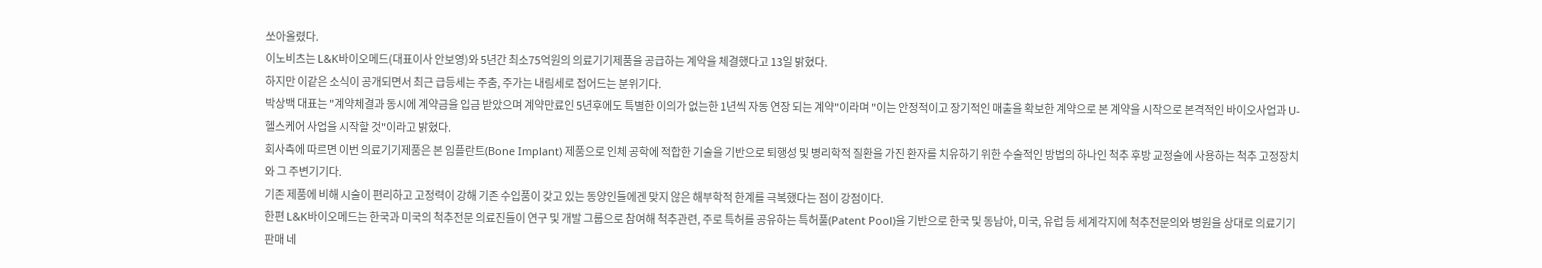쏘아올렸다.
이노비츠는 L&K바이오메드(대표이사 안보영)와 5년간 최소75억원의 의료기기제품을 공급하는 계약을 체결했다고 13일 밝혔다.
하지만 이같은 소식이 공개되면서 최근 급등세는 주춤, 주가는 내림세로 접어드는 분위기다.
박상백 대표는 "계약체결과 동시에 계약금을 입금 받았으며 계약만료인 5년후에도 특별한 이의가 없는한 1년씩 자동 연장 되는 계약"이라며 "이는 안정적이고 장기적인 매출을 확보한 계약으로 본 계약을 시작으로 본격적인 바이오사업과 U-헬스케어 사업을 시작할 것"이라고 밝혔다.
회사측에 따르면 이번 의료기기제품은 본 임플란트(Bone Implant) 제품으로 인체 공학에 적합한 기술을 기반으로 퇴행성 및 병리학적 질환을 가진 환자를 치유하기 위한 수술적인 방법의 하나인 척추 후방 교정술에 사용하는 척추 고정장치와 그 주변기기다.
기존 제품에 비해 시술이 편리하고 고정력이 강해 기존 수입품이 갖고 있는 동양인들에겐 맞지 않은 해부학적 한계를 극복했다는 점이 강점이다.
한편 L&K바이오메드는 한국과 미국의 척추전문 의료진들이 연구 및 개발 그룹으로 참여해 척추관련, 주로 특허를 공유하는 특허풀(Patent Pool)을 기반으로 한국 및 동남아, 미국, 유럽 등 세계각지에 척추전문의와 병원을 상대로 의료기기 판매 네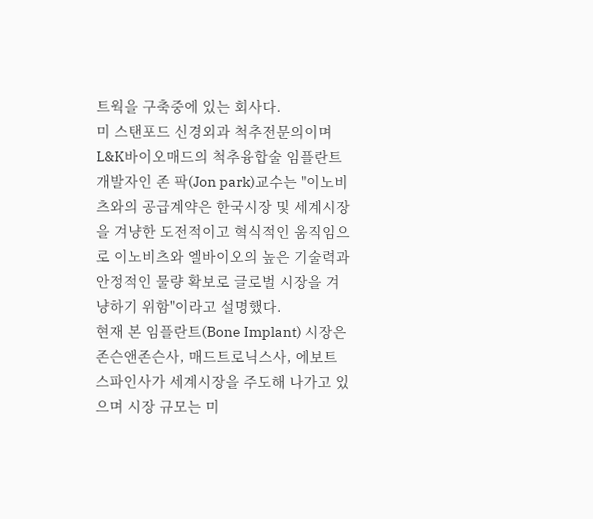트웍을 구축중에 있는 회사다.
미 스탠포드 신경외과 척추전문의이며 L&K바이오매드의 척추융합술 임플란트 개발자인 존 팍(Jon park)교수는 "이노비츠와의 공급계약은 한국시장 및 세계시장을 겨냥한 도전적이고 혁식적인 움직임으로 이노비츠와 엘바이오의 높은 기술력과 안정적인 물량 확보로 글로벌 시장을 겨냥하기 위함"이라고 설명했다.
현재 본 임플란트(Bone Implant) 시장은 존슨앤존슨사, 매드트로닉스사, 에보트스파인사가 세계시장을 주도해 나가고 있으며 시장 규모는 미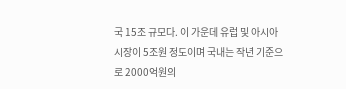국 15조 규모다. 이 가운데 유럽 및 아시아시장이 5조원 정도이며 국내는 작년 기준으로 2000억원의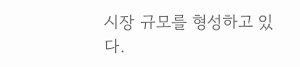시장 규모를 형성하고 있다.